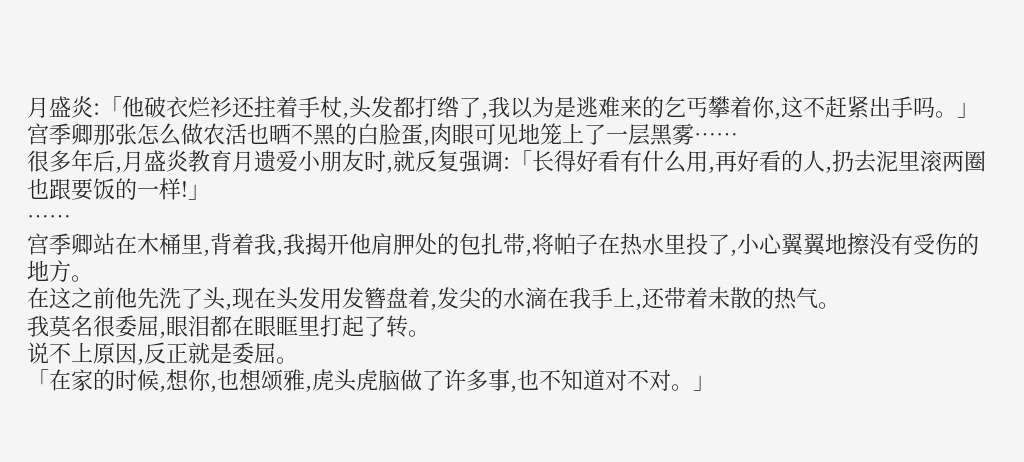月盛炎:「他破衣烂衫还拄着手杖,头发都打绺了,我以为是逃难来的乞丐攀着你,这不赶紧出手吗。」
宫季卿那张怎么做农活也晒不黑的白脸蛋,肉眼可见地笼上了一层黑雾……
很多年后,月盛炎教育月遗爱小朋友时,就反复强调:「长得好看有什么用,再好看的人,扔去泥里滚两圈也跟要饭的一样!」
……
宫季卿站在木桶里,背着我,我揭开他肩胛处的包扎带,将帕子在热水里投了,小心翼翼地擦没有受伤的地方。
在这之前他先洗了头,现在头发用发簪盘着,发尖的水滴在我手上,还带着未散的热气。
我莫名很委屈,眼泪都在眼眶里打起了转。
说不上原因,反正就是委屈。
「在家的时候,想你,也想颂雅,虎头虎脑做了许多事,也不知道对不对。」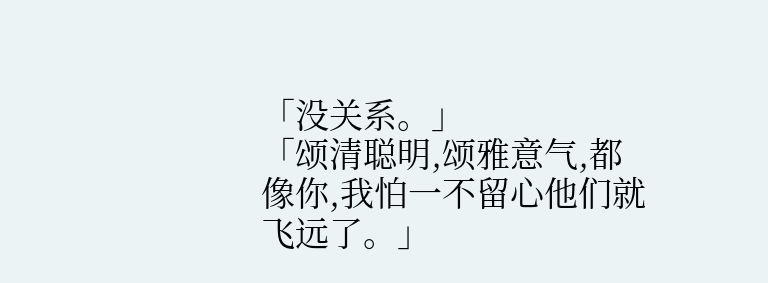「没关系。」
「颂清聪明,颂雅意气,都像你,我怕一不留心他们就飞远了。」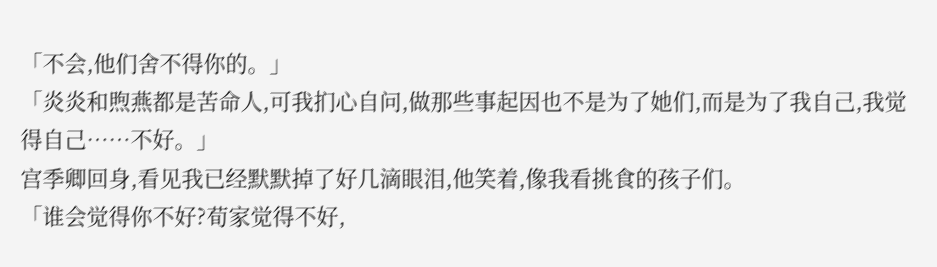「不会,他们舍不得你的。」
「炎炎和煦燕都是苦命人,可我扪心自问,做那些事起因也不是为了她们,而是为了我自己,我觉得自己……不好。」
宫季卿回身,看见我已经默默掉了好几滴眼泪,他笑着,像我看挑食的孩子们。
「谁会觉得你不好?荀家觉得不好,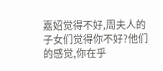嘉妱觉得不好,周夫人的子女们觉得你不好?他们的感觉,你在乎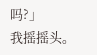吗?」
我摇摇头。